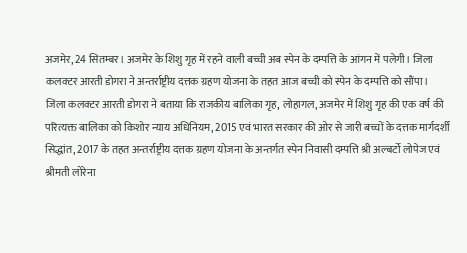अजमेर, 24 सितम्बर। अजमेर के शिशु गृह में रहने वाली बच्ची अब स्पेन के दम्पत्ति के आंगन में पलेगी। जिला कलक्टर आरती डोगरा ने अन्तर्राष्ट्रीय दत्तक ग्रहण योजना के तहत आज बच्ची को स्पेन के दम्पत्ति को सौंपा।
जिला कलक्टर आरती डोगरा ने बताया कि राजकीय बालिका गृह, लोहागल, अजमेर में शिशु गृह की एक वर्ष की परित्यक्त बालिका को किशोर न्याय अधिनियम, 2015 एवं भारत सरकार की ओर से जारी बच्चों के दत्तक मार्गदर्शी सिद्धांत, 2017 के तहत अन्तर्राष्ट्रीय दत्तक ग्रहण योजना के अन्तर्गत स्पेन निवासी दम्पत्ति श्री अल्बर्टो लोपेज एवं श्रीमती लोरेना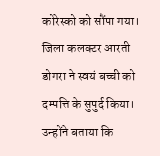कोरेस्को को सौंपा गया। जिला कलक्टर आरती डोगरा ने स्वयं बच्ची को दम्पत्ति के सुपुर्द किया।
उन्होंने बताया कि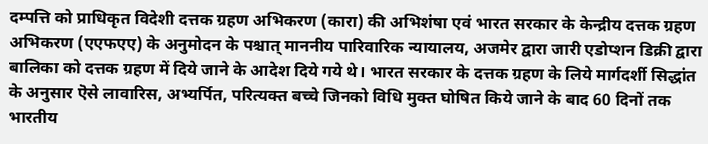दम्पत्ति को प्राधिकृत विदेशी दत्तक ग्रहण अभिकरण (कारा) की अभिशंषा एवं भारत सरकार के केन्द्रीय दत्तक ग्रहण अभिकरण (एएफएए) के अनुमोदन के पश्चात् माननीय पारिवारिक न्यायालय, अजमेर द्वारा जारी एडोप्शन डिक्री द्वारा बालिका को दत्तक ग्रहण में दिये जाने के आदेश दिये गये थे। भारत सरकार के दत्तक ग्रहण के लिये मार्गदर्शी सिद्धांत के अनुसार ऎसे लावारिस, अभ्यर्पित, परित्यक्त बच्चे जिनको विधि मुक्त घोषित किये जाने के बाद 60 दिनों तक भारतीय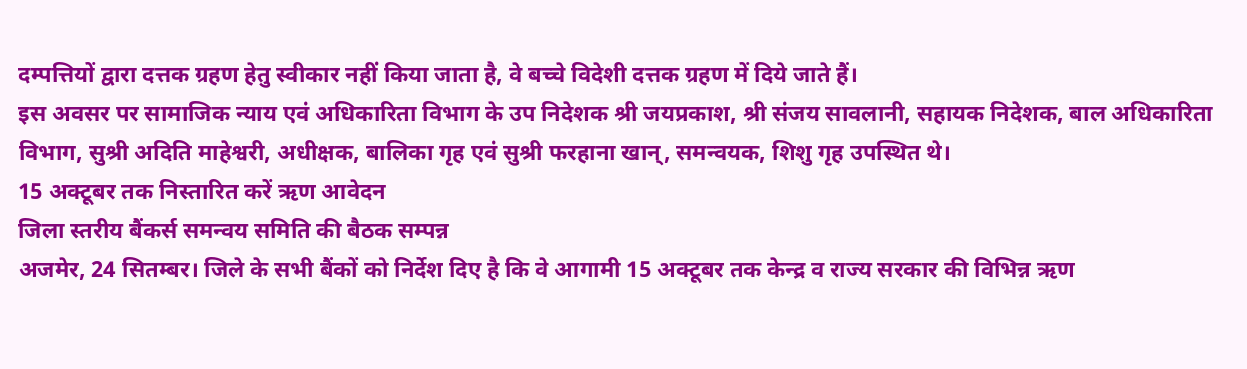दम्पत्तियों द्वारा दत्तक ग्रहण हेतु स्वीकार नहीं किया जाता है, वे बच्चे विदेशी दत्तक ग्रहण में दिये जाते हैं।
इस अवसर पर सामाजिक न्याय एवं अधिकारिता विभाग के उप निदेशक श्री जयप्रकाश, श्री संजय सावलानी, सहायक निदेशक, बाल अधिकारिता विभाग, सुश्री अदिति माहेश्वरी, अधीक्षक, बालिका गृह एवं सुश्री फरहाना खान्, समन्वयक, शिशु गृह उपस्थित थे।
15 अक्टूबर तक निस्तारित करें ऋण आवेदन
जिला स्तरीय बैंकर्स समन्वय समिति की बैठक सम्पन्न
अजमेर, 24 सितम्बर। जिले के सभी बैंकों को निर्देश दिए है कि वे आगामी 15 अक्टूबर तक केन्द्र व राज्य सरकार की विभिन्न ऋण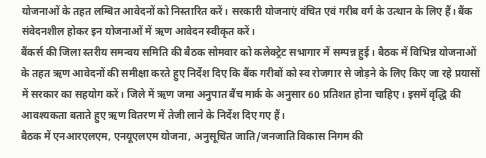योजनाओं के तहत लम्बित आवेदनों को निस्तारित करें। सरकारी योजनाएं वंचित एवं गरीब वर्ग के उत्थान के लिए हैं। बैंक संवेदनशील होकर इन योजनाओं में ऋण आवेदन स्वीकृत करें।
बैंकर्स की जिला स्तरीय समन्वय समिति की बैठक सोमवार को कलेक्ट्रेट सभागार में सम्पन्न हुई। बैठक में विभिन्न योजनाओं के तहत ऋण आवेदनों की समीक्षा करते हुए निर्देश दिए कि बैंक गरीबों को स्व रोजगार से जोड़ने के लिए किए जा रहे प्रयासों में सरकार का सहयोग करें। जिले में ऋण जमा अनुपात बैंच मार्क के अनुसार 60 प्रतिशत होना चाहिए। इसमें वृद्धि की आवश्यकता बताते हुए ऋण वितरण में तेजी लाने के निर्देश दिए गए हैं।
बैठक में एनआरएलएम, एनयूएलएम योजना, अनुसूचित जाति/जनजाति विकास निगम की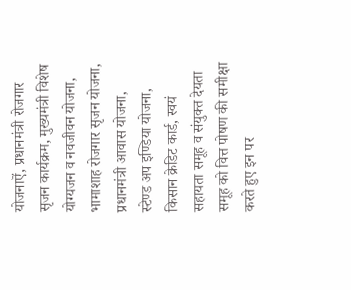योजनाऎं, प्रधानमंत्री रोजगार सृजन कार्यक्रम, मुख्यमंत्री विशेष योग्यजन व नवजीवन योजना, भामाशाह रोजगार सृजन योजना, प्रधानमंत्री आवास योजना, स्टेण्ड अप इण्डिया योजना, किसान क्रेडिट कार्ड, स्वयं सहायता समूह व संयुक्त देयता समूह को वित्त पोषण की समीक्षा करते हुए इन पर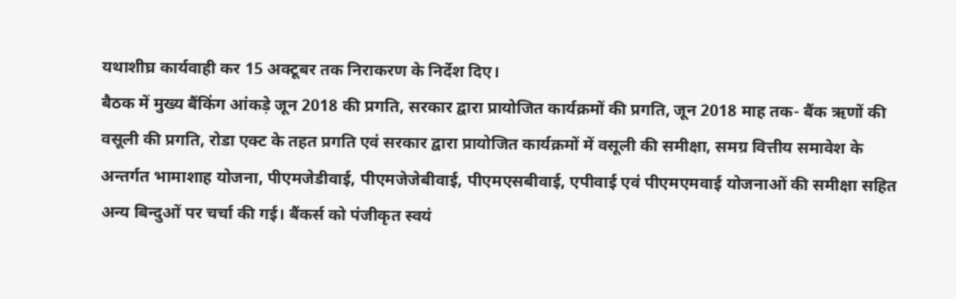यथाशीघ्र कार्यवाही कर 15 अक्टूबर तक निराकरण के निर्देश दिए।
बैठक में मुख्य बैंकिंग आंकड़े जून 2018 की प्रगति, सरकार द्वारा प्रायोजित कार्यक्रमों की प्रगति, जून 2018 माह तक- बैंक ऋणों की वसूली की प्रगति, रोडा एक्ट के तहत प्रगति एवं सरकार द्वारा प्रायोजित कार्यक्रमों में वसूली की समीक्षा, समग्र वित्तीय समावेश के अन्तर्गत भामाशाह योजना, पीएमजेडीवाई, पीएमजेजेबीवाई, पीएमएसबीवाई, एपीवाई एवं पीएमएमवाई योजनाओं की समीक्षा सहित अन्य बिन्दुओं पर चर्चा की गई। बैंकर्स को पंजीकृत स्वयं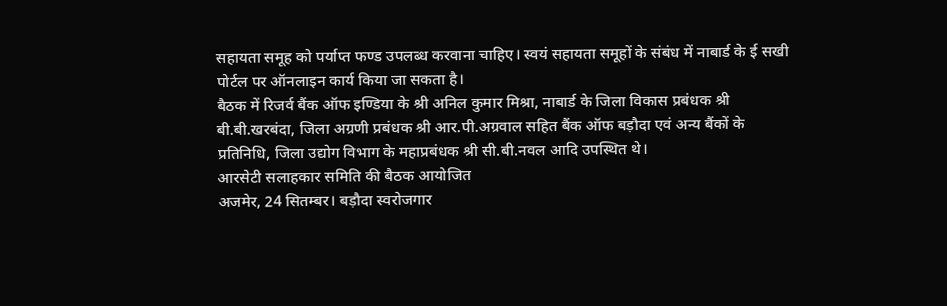सहायता समूह को पर्याप्त फण्ड उपलब्ध करवाना चाहिए। स्वयं सहायता समूहों के संबंध में नाबार्ड के ई सखी पोर्टल पर ऑनलाइन कार्य किया जा सकता है।
बैठक में रिजर्व बैंक ऑफ इण्डिया के श्री अनिल कुमार मिश्रा, नाबार्ड के जिला विकास प्रबंधक श्री बी.बी.खरबंदा, जिला अग्रणी प्रबंधक श्री आर.पी.अग्रवाल सहित बैंक ऑफ बड़ौदा एवं अन्य बैंकों के प्रतिनिधि, जिला उद्योग विभाग के महाप्रबंधक श्री सी.बी.नवल आदि उपस्थित थे।
आरसेटी सलाहकार समिति की बैठक आयोजित
अजमेर, 24 सितम्बर। बड़ौदा स्वरोजगार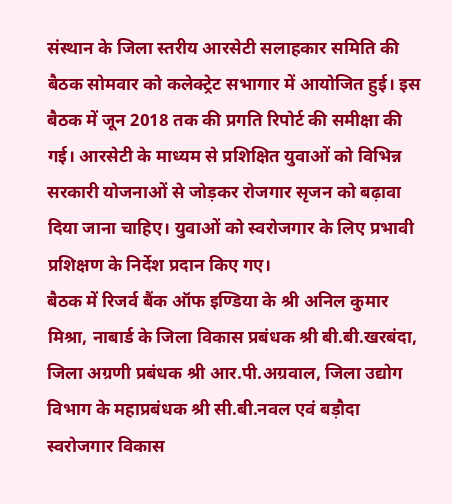संस्थान के जिला स्तरीय आरसेटी सलाहकार समिति की बैठक सोमवार को कलेक्ट्रेट सभागार में आयोजित हुई। इस बैठक में जून 2018 तक की प्रगति रिपोर्ट की समीक्षा की गई। आरसेटी के माध्यम से प्रशिक्षित युवाओं को विभिन्न सरकारी योजनाओं से जोड़कर रोजगार सृजन को बढ़ावा दिया जाना चाहिए। युवाओं को स्वरोजगार के लिए प्रभावी प्रशिक्षण के निर्देश प्रदान किए गए।
बैठक में रिजर्व बैंक ऑफ इण्डिया के श्री अनिल कुमार मिश्रा, नाबार्ड के जिला विकास प्रबंधक श्री बी.बी.खरबंदा, जिला अग्रणी प्रबंधक श्री आर.पी.अग्रवाल, जिला उद्योग विभाग के महाप्रबंधक श्री सी.बी.नवल एवं बड़ौदा स्वरोजगार विकास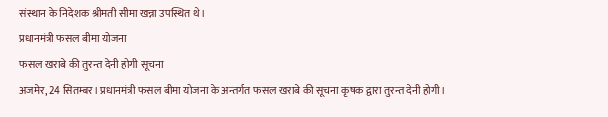संस्थान के निदेशक श्रीमती सीमा खन्ना उपस्थित थे।
प्रधानमंत्री फसल बीमा योजना
फसल खराबे की तुरन्त देनी होगी सूचना
अजमेर, 24 सितम्बर। प्रधानमंत्री फसल बीमा योजना के अन्तर्गत फसल खराबे की सूचना कृषक द्वारा तुरन्त देनी होगी।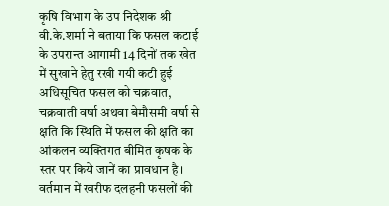कृषि विभाग के उप निदेशक श्री वी.के.शर्मा ने बताया कि फसल कटाई के उपरान्त आगामी 14 दिनों तक खेत में सुखाने हेतु रखी गयी कटी हुई अधिसूचित फसल को चक्रवात, चक्रवाती वर्षा अथवा बेमौसमी वर्षा से क्षति कि स्थिति में फसल की क्षति का आंकलन व्यक्तिगत बीमित कृषक के स्तर पर किये जानें का प्रावधान है। वर्तमान में खरीफ दलहनी फसलों की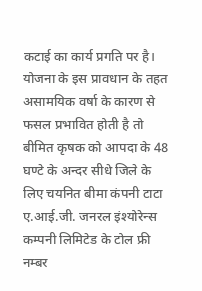कटाई का कार्य प्रगति पर है। योजना के इस प्रावधान के तहत असामयिक वर्षा के कारण से फसल प्रभावित होती है तो बीमित कृषक को आपदा के 48 घण्टे के अन्दर सीधे जिले के लिए चयनित बीमा कंपनी टाटा ए.आई.जी. जनरल इंश्योरेन्स कम्पनी लिमिटेड के टोल फ्री नम्बर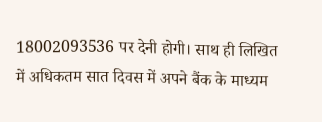18002093536 पर देनी होगी। साथ ही लिखित में अधिकतम सात दिवस में अपने बैंक के माध्यम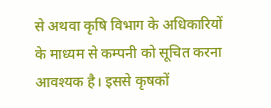से अथवा कृषि विभाग के अधिकारियों के माध्यम से कम्पनी को सूचित करना आवश्यक है। इससे कृषकों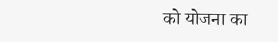को योजना का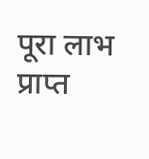पूरा लाभ प्राप्त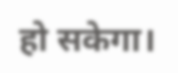हो सकेगा।